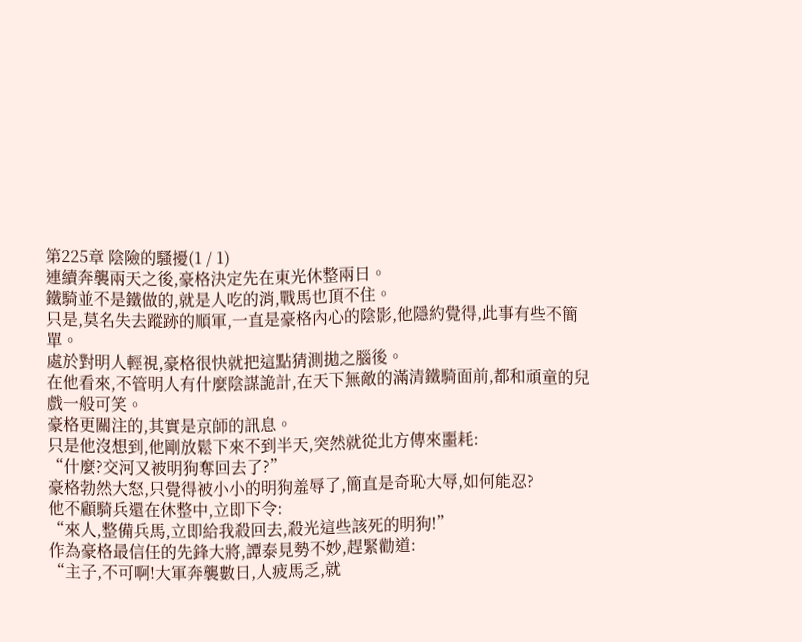第225章 陰險的騷擾(1 / 1)
連續奔襲兩天之後,豪格決定先在東光休整兩日。
鐵騎並不是鐵做的,就是人吃的消,戰馬也頂不住。
只是,莫名失去蹤跡的順軍,一直是豪格內心的陰影,他隱約覺得,此事有些不簡單。
處於對明人輕視,豪格很快就把這點猜測拋之腦後。
在他看來,不管明人有什麼陰謀詭計,在天下無敵的滿清鐵騎面前,都和頑童的兒戲一般可笑。
豪格更關注的,其實是京師的訊息。
只是他沒想到,他剛放鬆下來不到半天,突然就從北方傳來噩耗:
“什麼?交河又被明狗奪回去了?”
豪格勃然大怒,只覺得被小小的明狗羞辱了,簡直是奇恥大辱,如何能忍?
他不顧騎兵還在休整中,立即下令:
“來人,整備兵馬,立即給我殺回去,殺光這些該死的明狗!”
作為豪格最信任的先鋒大將,譚泰見勢不妙,趕緊勸道:
“主子,不可啊!大軍奔襲數日,人疲馬乏,就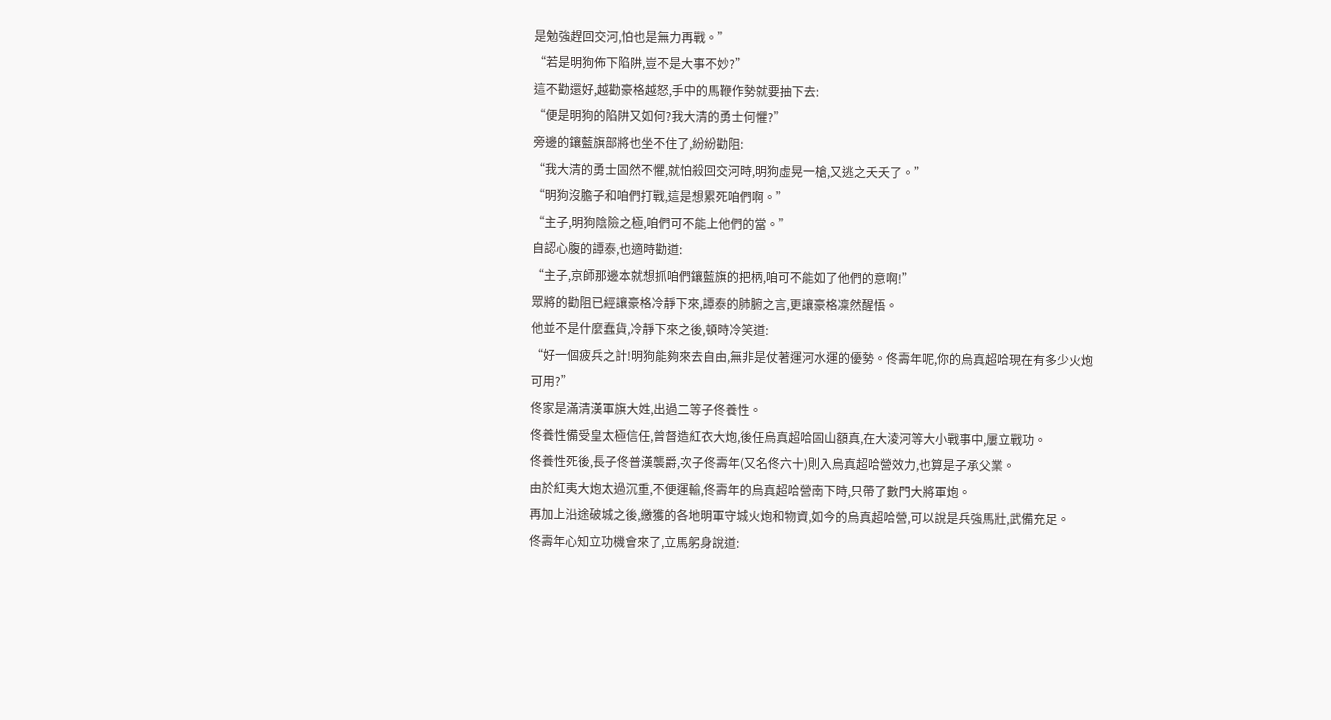是勉強趕回交河,怕也是無力再戰。”
“若是明狗佈下陷阱,豈不是大事不妙?”
這不勸還好,越勸豪格越怒,手中的馬鞭作勢就要抽下去:
“便是明狗的陷阱又如何?我大清的勇士何懼?”
旁邊的鑲藍旗部將也坐不住了,紛紛勸阻:
“我大清的勇士固然不懼,就怕殺回交河時,明狗虛晃一槍,又逃之夭夭了。”
“明狗沒膽子和咱們打戰,這是想累死咱們啊。”
“主子,明狗陰險之極,咱們可不能上他們的當。”
自認心腹的譚泰,也適時勸道:
“主子,京師那邊本就想抓咱們鑲藍旗的把柄,咱可不能如了他們的意啊!”
眾將的勸阻已經讓豪格冷靜下來,譚泰的肺腑之言,更讓豪格凜然醒悟。
他並不是什麼蠢貨,冷靜下來之後,頓時冷笑道:
“好一個疲兵之計!明狗能夠來去自由,無非是仗著運河水運的優勢。佟壽年呢,你的烏真超哈現在有多少火炮可用?”
佟家是滿清漢軍旗大姓,出過二等子佟養性。
佟養性備受皇太極信任,曾督造紅衣大炮,後任烏真超哈固山額真,在大淩河等大小戰事中,屢立戰功。
佟養性死後,長子佟普漢襲爵,次子佟壽年(又名佟六十)則入烏真超哈營效力,也算是子承父業。
由於紅夷大炮太過沉重,不便運輸,佟壽年的烏真超哈營南下時,只帶了數門大將軍炮。
再加上沿途破城之後,繳獲的各地明軍守城火炮和物資,如今的烏真超哈營,可以說是兵強馬壯,武備充足。
佟壽年心知立功機會來了,立馬躬身說道: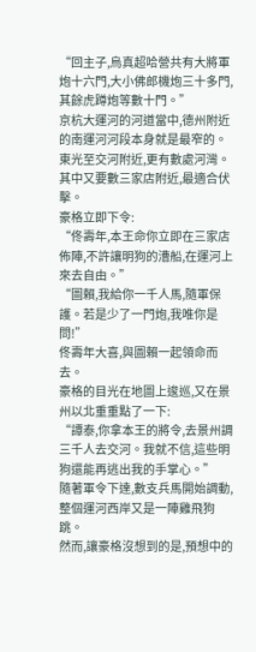“回主子,烏真超哈營共有大將軍炮十六門,大小佛郎機炮三十多門,其餘虎蹲炮等數十門。”
京杭大運河的河道當中,德州附近的南運河河段本身就是最窄的。
東光至交河附近,更有數處河灣。
其中又要數三家店附近,最適合伏擊。
豪格立即下令:
“佟壽年,本王命你立即在三家店佈陣,不許讓明狗的漕船,在運河上來去自由。”
“圖賴,我給你一千人馬,隨軍保護。若是少了一門炮,我唯你是問!”
佟壽年大喜,與圖賴一起領命而去。
豪格的目光在地圖上逡巡,又在景州以北重重點了一下:
“譚泰,你拿本王的將令,去景州調三千人去交河。我就不信,這些明狗還能再逃出我的手掌心。”
隨著軍令下達,數支兵馬開始調動,整個運河西岸又是一陣雞飛狗跳。
然而,讓豪格沒想到的是,預想中的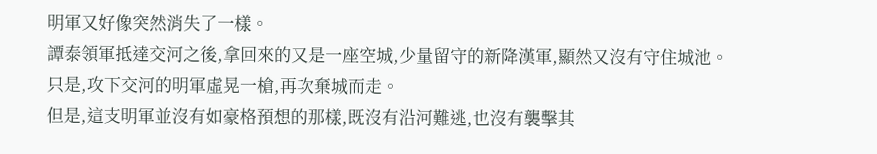明軍又好像突然消失了一樣。
譚泰領軍抵達交河之後,拿回來的又是一座空城,少量留守的新降漢軍,顯然又沒有守住城池。
只是,攻下交河的明軍虛晃一槍,再次棄城而走。
但是,這支明軍並沒有如豪格預想的那樣,既沒有沿河難逃,也沒有襲擊其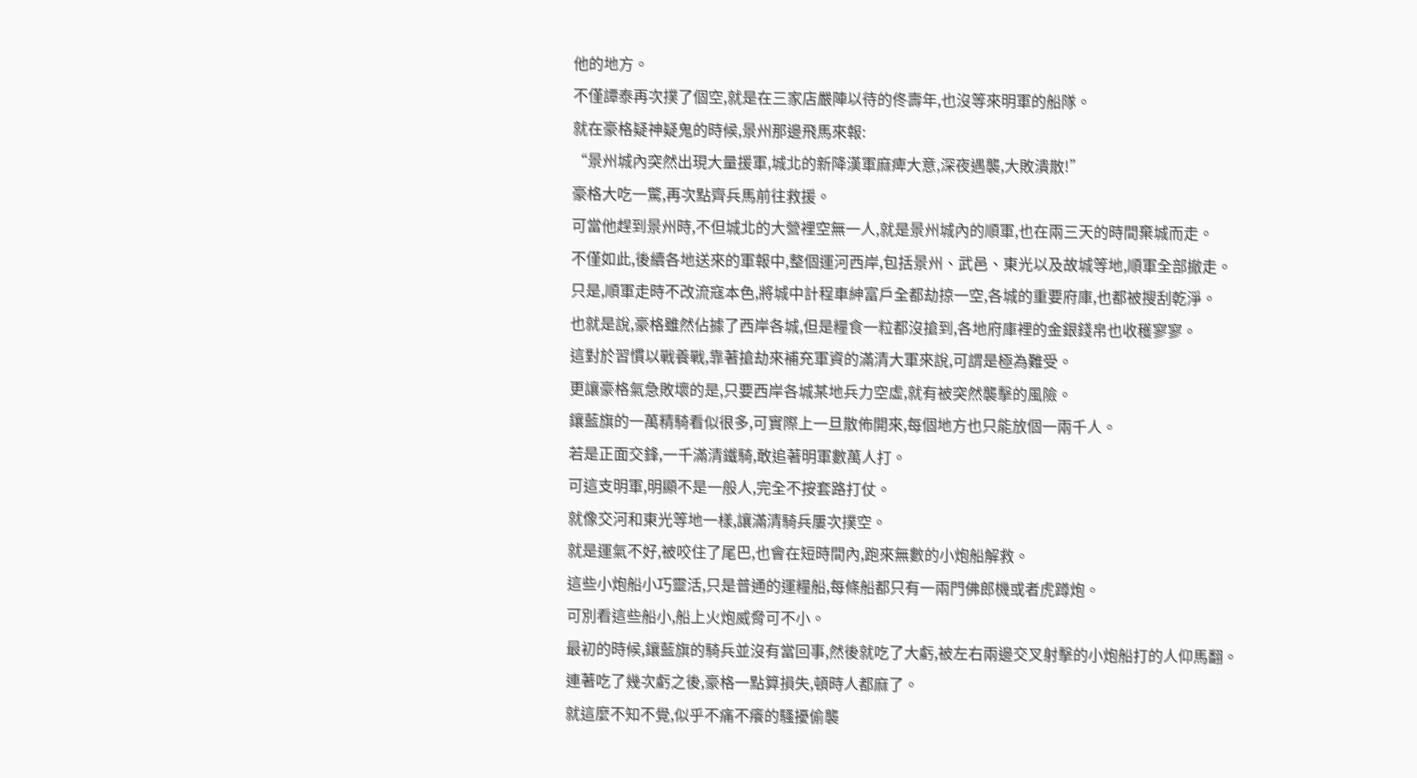他的地方。
不僅譚泰再次撲了個空,就是在三家店嚴陣以待的佟壽年,也沒等來明軍的船隊。
就在豪格疑神疑鬼的時候,景州那邊飛馬來報:
“景州城內突然出現大量援軍,城北的新降漢軍麻痺大意,深夜遇襲,大敗潰散!”
豪格大吃一驚,再次點齊兵馬前往救援。
可當他趕到景州時,不但城北的大營裡空無一人,就是景州城內的順軍,也在兩三天的時間棄城而走。
不僅如此,後續各地送來的軍報中,整個運河西岸,包括景州、武邑、東光以及故城等地,順軍全部撤走。
只是,順軍走時不改流寇本色,將城中計程車紳富戶全都劫掠一空,各城的重要府庫,也都被搜刮乾淨。
也就是說,豪格雖然佔據了西岸各城,但是糧食一粒都沒搶到,各地府庫裡的金銀錢帛也收穫寥寥。
這對於習慣以戰養戰,靠著搶劫來補充軍資的滿清大軍來說,可謂是極為難受。
更讓豪格氣急敗壞的是,只要西岸各城某地兵力空虛,就有被突然襲擊的風險。
鑲藍旗的一萬精騎看似很多,可實際上一旦散佈開來,每個地方也只能放個一兩千人。
若是正面交鋒,一千滿清鐵騎,敢追著明軍數萬人打。
可這支明軍,明顯不是一般人,完全不按套路打仗。
就像交河和東光等地一樣,讓滿清騎兵屢次撲空。
就是運氣不好,被咬住了尾巴,也會在短時間內,跑來無數的小炮船解救。
這些小炮船小巧靈活,只是普通的運糧船,每條船都只有一兩門佛郎機或者虎蹲炮。
可別看這些船小,船上火炮威脅可不小。
最初的時候,鑲藍旗的騎兵並沒有當回事,然後就吃了大虧,被左右兩邊交叉射擊的小炮船打的人仰馬翻。
連著吃了幾次虧之後,豪格一點算損失,頓時人都麻了。
就這麼不知不覺,似乎不痛不癢的騷擾偷襲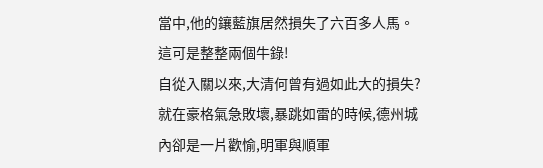當中,他的鑲藍旗居然損失了六百多人馬。
這可是整整兩個牛錄!
自從入關以來,大清何曾有過如此大的損失?
就在豪格氣急敗壞,暴跳如雷的時候,德州城內卻是一片歡愉,明軍與順軍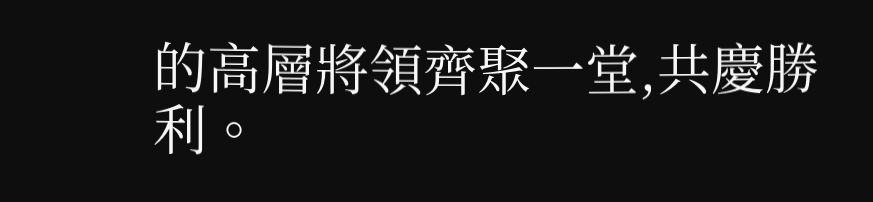的高層將領齊聚一堂,共慶勝利。